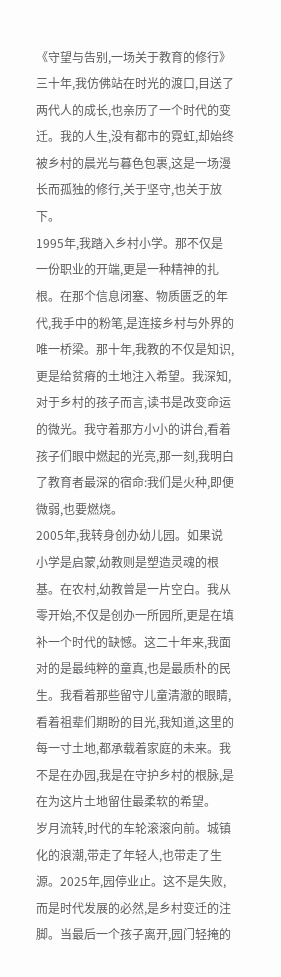《守望与告别,一场关于教育的修行》
三十年,我仿佛站在时光的渡口,目送了两代人的成长,也亲历了一个时代的变迁。我的人生,没有都市的霓虹,却始终被乡村的晨光与暮色包裹,这是一场漫长而孤独的修行,关于坚守,也关于放下。
1995年,我踏入乡村小学。那不仅是一份职业的开端,更是一种精神的扎根。在那个信息闭塞、物质匮乏的年代,我手中的粉笔,是连接乡村与外界的唯一桥梁。那十年,我教的不仅是知识,更是给贫瘠的土地注入希望。我深知,对于乡村的孩子而言,读书是改变命运的微光。我守着那方小小的讲台,看着孩子们眼中燃起的光亮,那一刻,我明白了教育者最深的宿命:我们是火种,即便微弱,也要燃烧。
2005年,我转身创办幼儿园。如果说小学是启蒙,幼教则是塑造灵魂的根基。在农村,幼教曾是一片空白。我从零开始,不仅是创办一所园所,更是在填补一个时代的缺憾。这二十年来,我面对的是最纯粹的童真,也是最质朴的民生。我看着那些留守儿童清澈的眼睛,看着祖辈们期盼的目光,我知道,这里的每一寸土地,都承载着家庭的未来。我不是在办园,我是在守护乡村的根脉,是在为这片土地留住最柔软的希望。
岁月流转,时代的车轮滚滚向前。城镇化的浪潮,带走了年轻人,也带走了生源。2025年,园停业止。这不是失败,而是时代发展的必然,是乡村变迁的注脚。当最后一个孩子离开,园门轻掩的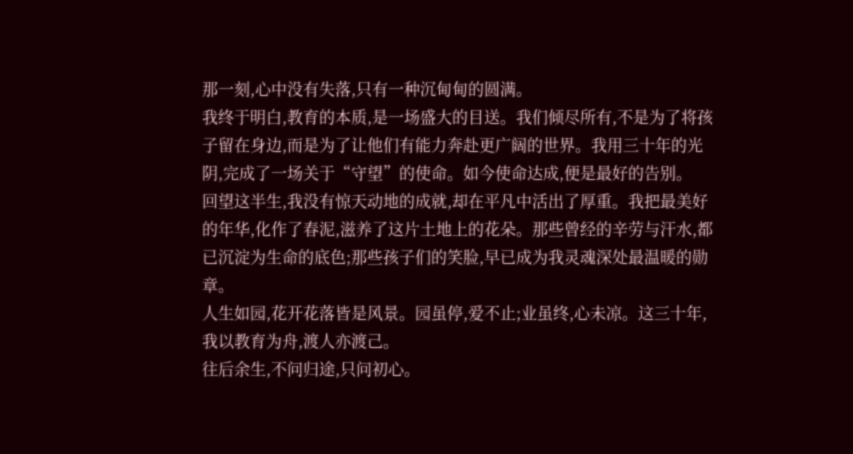那一刻,心中没有失落,只有一种沉甸甸的圆满。
我终于明白,教育的本质,是一场盛大的目送。我们倾尽所有,不是为了将孩子留在身边,而是为了让他们有能力奔赴更广阔的世界。我用三十年的光阴,完成了一场关于“守望”的使命。如今使命达成,便是最好的告别。
回望这半生,我没有惊天动地的成就,却在平凡中活出了厚重。我把最美好的年华,化作了春泥,滋养了这片土地上的花朵。那些曾经的辛劳与汗水,都已沉淀为生命的底色;那些孩子们的笑脸,早已成为我灵魂深处最温暖的勋章。
人生如园,花开花落皆是风景。园虽停,爱不止;业虽终,心未凉。这三十年,我以教育为舟,渡人亦渡己。
往后余生,不问归途,只问初心。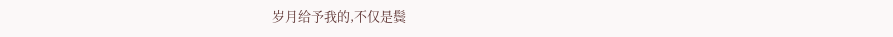岁月给予我的,不仅是鬓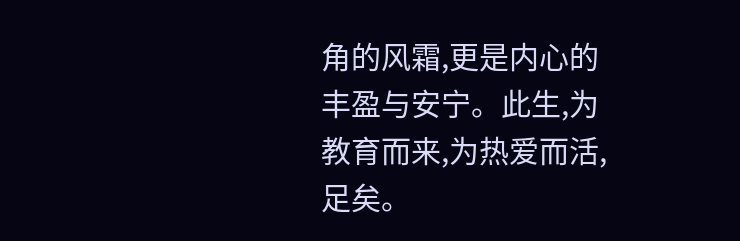角的风霜,更是内心的丰盈与安宁。此生,为教育而来,为热爱而活,足矣。